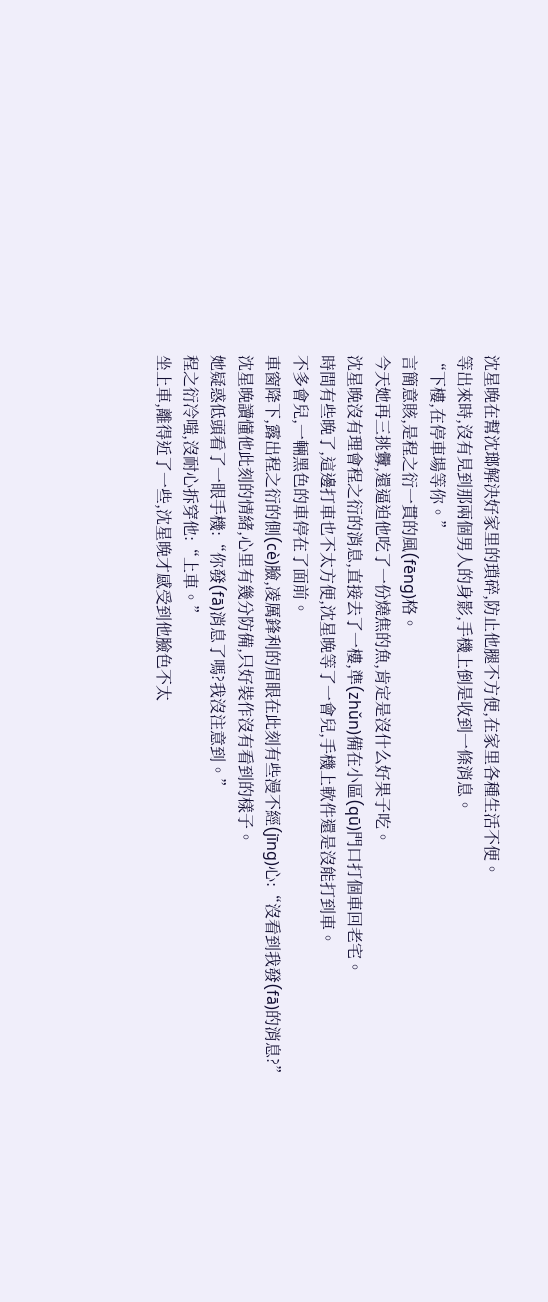沈星晚在幫沈瑯解決好家里的瑣碎,防止他腿不方便,在家里各種生活不便。
等出來時,沒有見到那兩個男人的身影,手機上倒是收到一條消息。
“下樓,在停車場等你。”
言簡意賅,是程之衍一貫的風(fēng)格。
今天她再三挑釁,還逼迫他吃了一份燒焦的魚,肯定是沒什么好果子吃。
沈星晚沒有理會程之衍的消息,直接去了一樓,準(zhǔn)備在小區(qū)門口打個車回老宅。
時間有些晚了,這邊打車也不太方便,沈星晚等了一會兒,手機上軟件還是沒能打到車。
不多會兒,一輛黑色的車停在了面前。
車窗降下,露出程之衍的側(cè)臉,凌厲鋒利的眉眼在此刻有些漫不經(jīng)心:“沒看到我發(fā)的消息?”
沈星晚讀懂他此刻的情緒,心里有幾分防備,只好裝作沒有看到的樣子。
她疑惑低頭看了一眼手機:“你發(fā)消息了嗎?我沒注意到。”
程之衍冷嗤,沒耐心拆穿他:“上車。”
坐上車,離得近了一些,沈星晚才感受到他臉色不太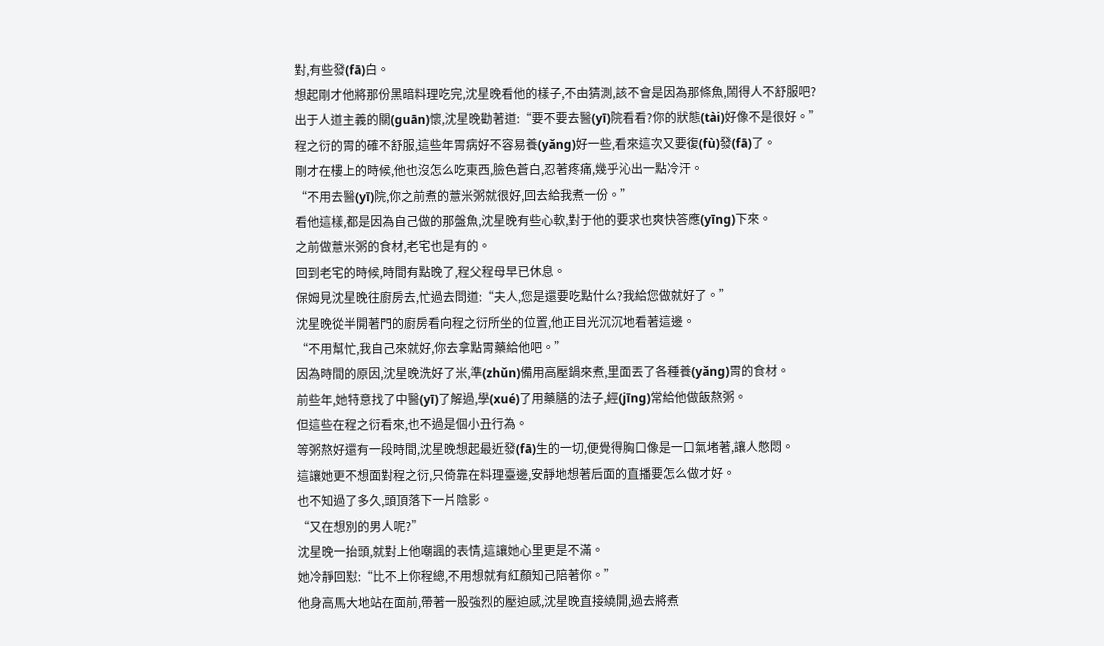對,有些發(fā)白。
想起剛才他將那份黑暗料理吃完,沈星晚看他的樣子,不由猜測,該不會是因為那條魚,鬧得人不舒服吧?
出于人道主義的關(guān)懷,沈星晚勸著道:“要不要去醫(yī)院看看?你的狀態(tài)好像不是很好。”
程之衍的胃的確不舒服,這些年胃病好不容易養(yǎng)好一些,看來這次又要復(fù)發(fā)了。
剛才在樓上的時候,他也沒怎么吃東西,臉色蒼白,忍著疼痛,幾乎沁出一點冷汗。
“不用去醫(yī)院,你之前煮的薏米粥就很好,回去給我煮一份。”
看他這樣,都是因為自己做的那盤魚,沈星晚有些心軟,對于他的要求也爽快答應(yīng)下來。
之前做薏米粥的食材,老宅也是有的。
回到老宅的時候,時間有點晚了,程父程母早已休息。
保姆見沈星晚往廚房去,忙過去問道:“夫人,您是還要吃點什么?我給您做就好了。”
沈星晚從半開著門的廚房看向程之衍所坐的位置,他正目光沉沉地看著這邊。
“不用幫忙,我自己來就好,你去拿點胃藥給他吧。”
因為時間的原因,沈星晚洗好了米,準(zhǔn)備用高壓鍋來煮,里面丟了各種養(yǎng)胃的食材。
前些年,她特意找了中醫(yī)了解過,學(xué)了用藥膳的法子,經(jīng)常給他做飯熬粥。
但這些在程之衍看來,也不過是個小丑行為。
等粥熬好還有一段時間,沈星晚想起最近發(fā)生的一切,便覺得胸口像是一口氣堵著,讓人憋悶。
這讓她更不想面對程之衍,只倚靠在料理臺邊,安靜地想著后面的直播要怎么做才好。
也不知過了多久,頭頂落下一片陰影。
“又在想別的男人呢?”
沈星晚一抬頭,就對上他嘲諷的表情,這讓她心里更是不滿。
她冷靜回懟:“比不上你程總,不用想就有紅顏知己陪著你。”
他身高馬大地站在面前,帶著一股強烈的壓迫感,沈星晚直接繞開,過去將煮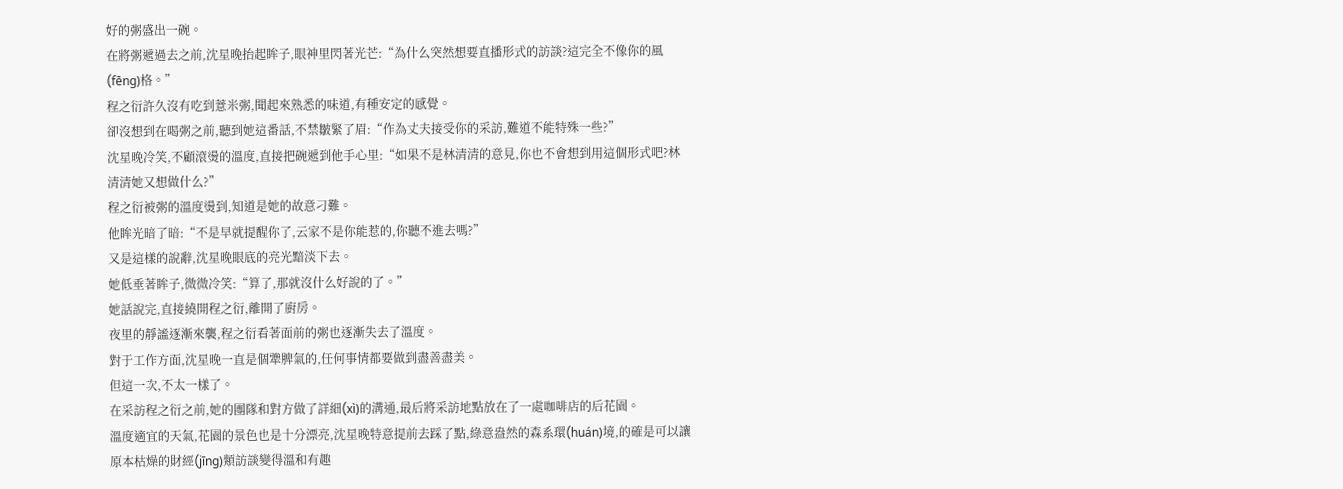好的粥盛出一碗。
在將粥遞過去之前,沈星晚抬起眸子,眼神里閃著光芒:“為什么突然想要直播形式的訪談?這完全不像你的風(fēng)格。”
程之衍許久沒有吃到薏米粥,聞起來熟悉的味道,有種安定的感覺。
卻沒想到在喝粥之前,聽到她這番話,不禁皺緊了眉:“作為丈夫接受你的采訪,難道不能特殊一些?”
沈星晚冷笑,不顧滾燙的溫度,直接把碗遞到他手心里:“如果不是林清清的意見,你也不會想到用這個形式吧?林清清她又想做什么?”
程之衍被粥的溫度燙到,知道是她的故意刁難。
他眸光暗了暗:“不是早就提醒你了,云家不是你能惹的,你聽不進去嗎?”
又是這樣的說辭,沈星晚眼底的亮光黯淡下去。
她低垂著眸子,微微冷笑:“算了,那就沒什么好說的了。”
她話說完,直接繞開程之衍,離開了廚房。
夜里的靜謐逐漸來襲,程之衍看著面前的粥也逐漸失去了溫度。
對于工作方面,沈星晚一直是個犟脾氣的,任何事情都要做到盡善盡美。
但這一次,不太一樣了。
在采訪程之衍之前,她的團隊和對方做了詳細(xì)的溝通,最后將采訪地點放在了一處咖啡店的后花園。
溫度適宜的天氣,花園的景色也是十分漂亮,沈星晚特意提前去踩了點,綠意盎然的森系環(huán)境,的確是可以讓原本枯燥的財經(jīng)類訪談變得溫和有趣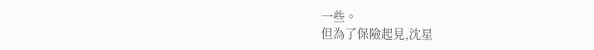一些。
但為了保險起見,沈星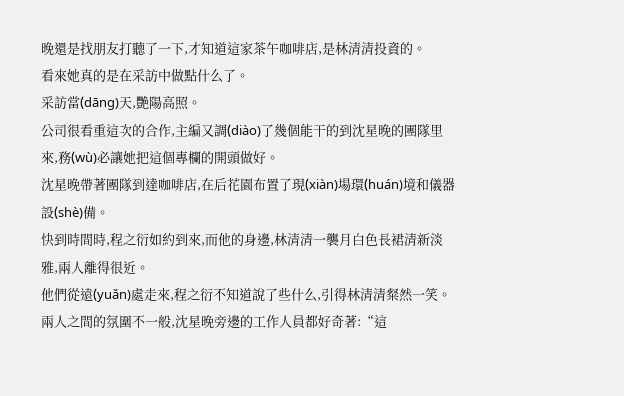晚還是找朋友打聽了一下,才知道這家茶午咖啡店,是林清清投資的。
看來她真的是在采訪中做點什么了。
采訪當(dāng)天,艷陽高照。
公司很看重這次的合作,主編又調(diào)了幾個能干的到沈星晚的團隊里來,務(wù)必讓她把這個專欄的開頭做好。
沈星晚帶著團隊到達咖啡店,在后花園布置了現(xiàn)場環(huán)境和儀器設(shè)備。
快到時間時,程之衍如約到來,而他的身邊,林清清一襲月白色長裙清新淡雅,兩人離得很近。
他們從遠(yuǎn)處走來,程之衍不知道說了些什么,引得林清清粲然一笑。
兩人之間的氛圍不一般,沈星晚旁邊的工作人員都好奇著:“這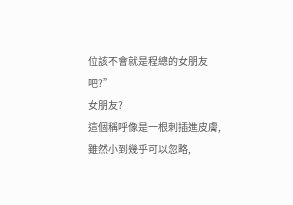位該不會就是程總的女朋友吧?”
女朋友?
這個稱呼像是一根刺插進皮膚,雖然小到幾乎可以忽略,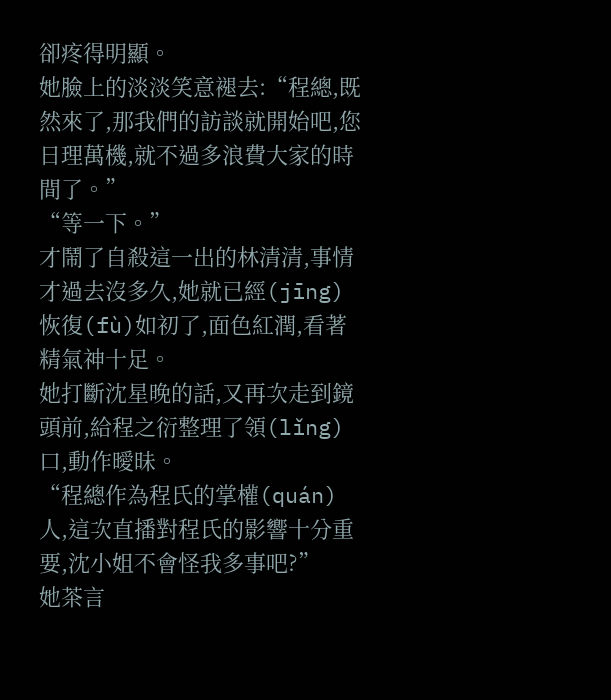卻疼得明顯。
她臉上的淡淡笑意褪去:“程總,既然來了,那我們的訪談就開始吧,您日理萬機,就不過多浪費大家的時間了。”
“等一下。”
才鬧了自殺這一出的林清清,事情才過去沒多久,她就已經(jīng)恢復(fù)如初了,面色紅潤,看著精氣神十足。
她打斷沈星晚的話,又再次走到鏡頭前,給程之衍整理了領(lǐng)口,動作曖昧。
“程總作為程氏的掌權(quán)人,這次直播對程氏的影響十分重要,沈小姐不會怪我多事吧?”
她茶言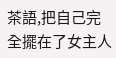茶語,把自己完全擺在了女主人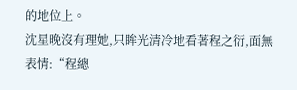的地位上。
沈星晚沒有理她,只眸光清冷地看著程之衍,面無表情:“程總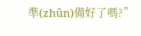準(zhǔn)備好了嗎?”